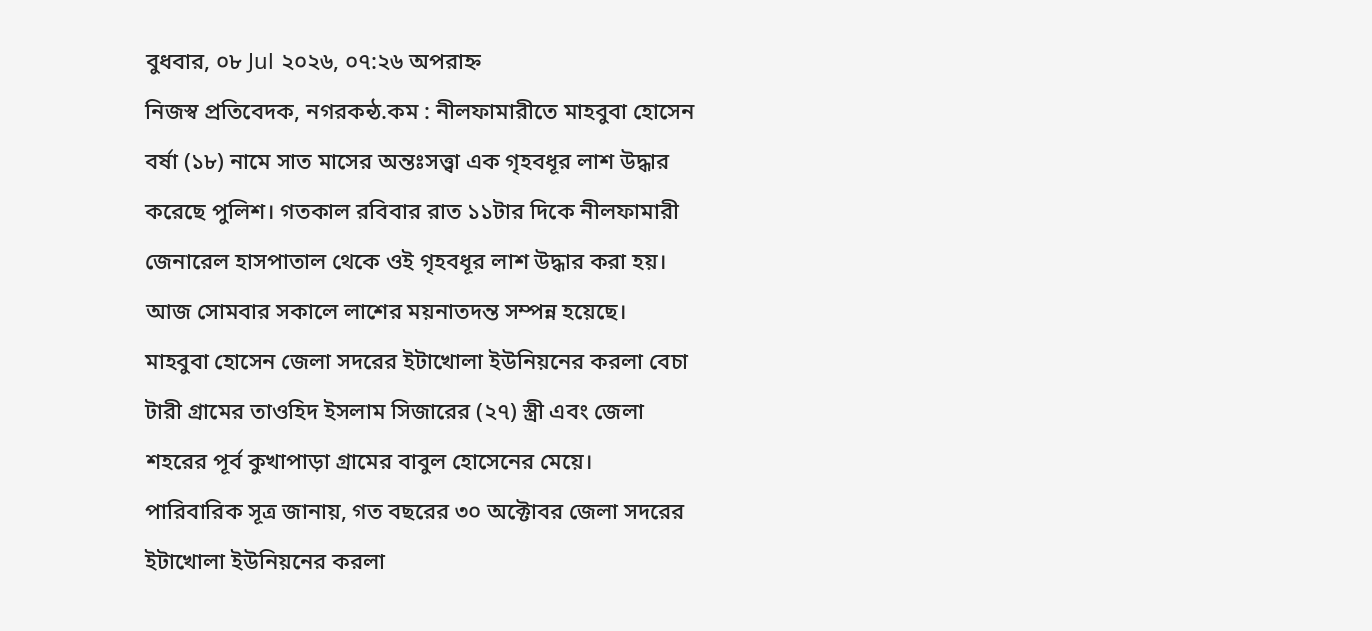বুধবার, ০৮ Jul ২০২৬, ০৭:২৬ অপরাহ্ন
নিজস্ব প্রতিবেদক, নগরকন্ঠ.কম : নীলফামারীতে মাহবুবা হোসেন বর্ষা (১৮) নামে সাত মাসের অন্তঃসত্ত্বা এক গৃহবধূর লাশ উদ্ধার করেছে পুলিশ। গতকাল রবিবার রাত ১১টার দিকে নীলফামারী জেনারেল হাসপাতাল থেকে ওই গৃহবধূর লাশ উদ্ধার করা হয়। আজ সোমবার সকালে লাশের ময়নাতদন্ত সম্পন্ন হয়েছে।
মাহবুবা হোসেন জেলা সদরের ইটাখোলা ইউনিয়নের করলা বেচা টারী গ্রামের তাওহিদ ইসলাম সিজারের (২৭) স্ত্রী এবং জেলা শহরের পূর্ব কুখাপাড়া গ্রামের বাবুল হোসেনের মেয়ে।
পারিবারিক সূত্র জানায়, গত বছরের ৩০ অক্টোবর জেলা সদরের ইটাখোলা ইউনিয়নের করলা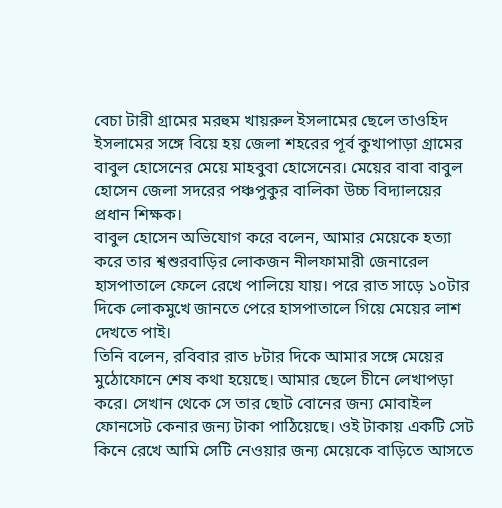বেচা টারী গ্রামের মরহুম খায়রুল ইসলামের ছেলে তাওহিদ ইসলামের সঙ্গে বিয়ে হয় জেলা শহরের পূর্ব কুখাপাড়া গ্রামের বাবুল হোসেনের মেয়ে মাহবুবা হোসেনের। মেয়ের বাবা বাবুল হোসেন জেলা সদরের পঞ্চপুকুর বালিকা উচ্চ বিদ্যালয়ের প্রধান শিক্ষক।
বাবুল হোসেন অভিযোগ করে বলেন, আমার মেয়েকে হত্যা করে তার শ্বশুরবাড়ির লোকজন নীলফামারী জেনারেল হাসপাতালে ফেলে রেখে পালিয়ে যায়। পরে রাত সাড়ে ১০টার দিকে লোকমুখে জানতে পেরে হাসপাতালে গিয়ে মেয়ের লাশ দেখতে পাই।
তিনি বলেন, রবিবার রাত ৮টার দিকে আমার সঙ্গে মেয়ের মুঠোফোনে শেষ কথা হয়েছে। আমার ছেলে চীনে লেখাপড়া করে। সেখান থেকে সে তার ছোট বোনের জন্য মোবাইল ফোনসেট কেনার জন্য টাকা পাঠিয়েছে। ওই টাকায় একটি সেট কিনে রেখে আমি সেটি নেওয়ার জন্য মেয়েকে বাড়িতে আসতে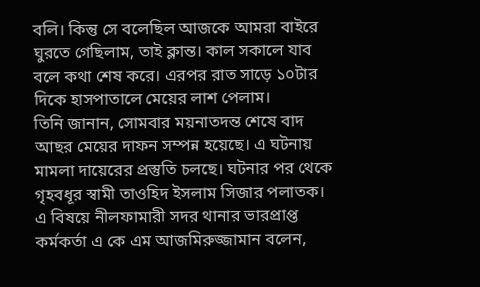বলি। কিন্তু সে বলেছিল আজকে আমরা বাইরে ঘুরতে গেছিলাম, তাই ক্লান্ত। কাল সকালে যাব বলে কথা শেষ করে। এরপর রাত সাড়ে ১০টার দিকে হাসপাতালে মেয়ের লাশ পেলাম।
তিনি জানান, সোমবার ময়নাতদন্ত শেষে বাদ আছর মেয়ের দাফন সম্পন্ন হয়েছে। এ ঘটনায় মামলা দায়েরের প্রস্তুতি চলছে। ঘটনার পর থেকে গৃহবধূর স্বামী তাওহিদ ইসলাম সিজার পলাতক।
এ বিষয়ে নীলফামারী সদর থানার ভারপ্রাপ্ত কর্মকর্তা এ কে এম আজমিরুজ্জামান বলেন,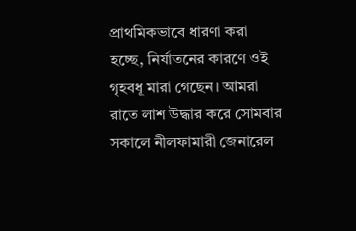প্রাথমিকভাবে ধারণা করা হচ্ছে, নির্যাতনের কারণে ওই গৃহবধূ মারা গেছেন। আমরা রাতে লাশ উদ্ধার করে সোমবার সকালে নীলফামারী জেনারেল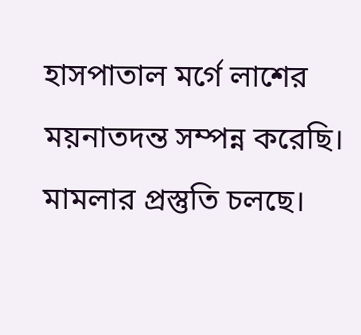হাসপাতাল মর্গে লাশের ময়নাতদন্ত সম্পন্ন করেছি। মামলার প্রস্তুতি চলছে।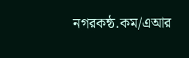নগরকন্ঠ.কম/এআর